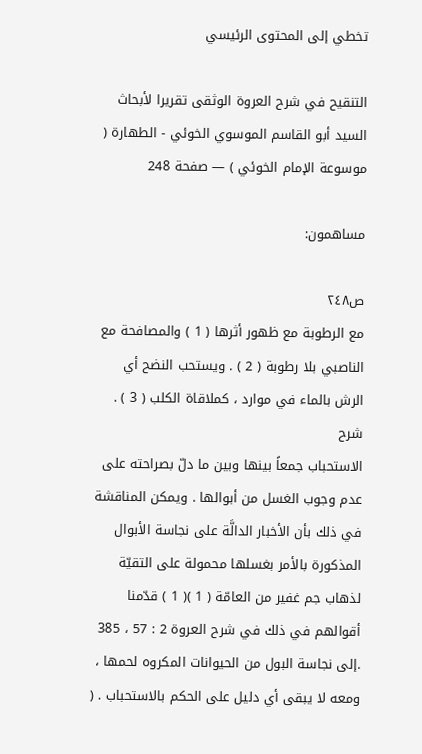تخطي إلى المحتوى الرئيسي

التنقيح في شرح العروة الوثقى تقريرا لأبحاث السيد أبو القاسم الموسوي الخوئي - الطهارة ( موسوعة الإمام الخوئي ) — صفحة 248

مساهمون:

ص٢٤٨
مع الرطوبة مع ظهور أثرها ( 1 ) والمصافحة مع الناصبي بلا رطوبة ( 2 ) . ويستحب النضح أي الرش بالماء في موارد ، كملاقاة الكلب ( 3 ) .
شرح
الاستحباب جمعاً بينها وبين ما دلّ بصراحته على عدم وجوب الغسل من أبوالها . ويمكن المناقشة في ذلك بأن الأخبار الدالَّة على نجاسة الأبوال المذكورة بالأمر بغسلها محمولة على التقيّة لذهاب جم غفير من العامّة ( 1 )( 1 ) قدّمنا أقوالهم في ذلك في شرح العروة 2 : 57 ، 385 .إلى نجاسة البول من الحيوانات المكروه لحمها ، ومعه لا يبقى أي دليل على الحكم بالاستحباب . (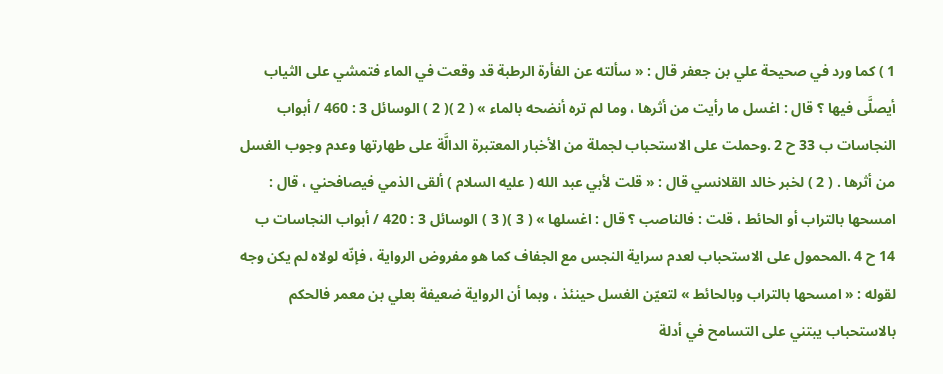1 ) كما ورد في صحيحة علي بن جعفر قال : « سألته عن الفأرة الرطبة قد وقعت في الماء فتمشي على الثياب أيصلَّى فيها ؟ قال : اغسل ما رأيت من أثرها ، وما لم تره أنضحه بالماء » ( 2 )( 2 ) الوسائل 3 : 460 / أبواب النجاسات ب 33 ح 2 .وحملت على الاستحباب لجملة من الأخبار المعتبرة الدالَّة على طهارتها وعدم وجوب الغسل من أثرها . ( 2 ) لخبر خالد القلانسي قال : « قلت لأبي عبد الله ( عليه السلام ) ألقى الذمي فيصافحني ، قال : امسحها بالتراب أو الحائط ، قلت : فالناصب ؟ قال : اغسلها » ( 3 )( 3 ) الوسائل 3 : 420 / أبواب النجاسات ب 14 ح 4 .المحمول على الاستحباب لعدم سراية النجس مع الجفاف كما هو مفروض الرواية ، فإنّه لولاه لم يكن وجه لقوله : « امسحها بالتراب وبالحائط » لتعيّن الغسل حينئذ ، وبما أن الرواية ضعيفة بعلي بن معمر فالحكم بالاستحباب يبتني على التسامح في أدلة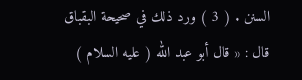السنن . ( 3 ) ورد ذلك في صحيحة البقباق قال : « قال أبو عبد الله ( عليه السلام )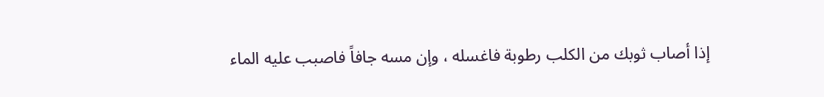إذا أصاب ثوبك من الكلب رطوبة فاغسله ، وإن مسه جافاً فاصبب عليه الماء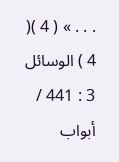. . . » ( 4 )( 4 ) الوسائل 3 : 441 / أبواب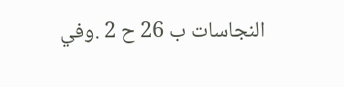النجاسات ب 26 ح 2 .وفي